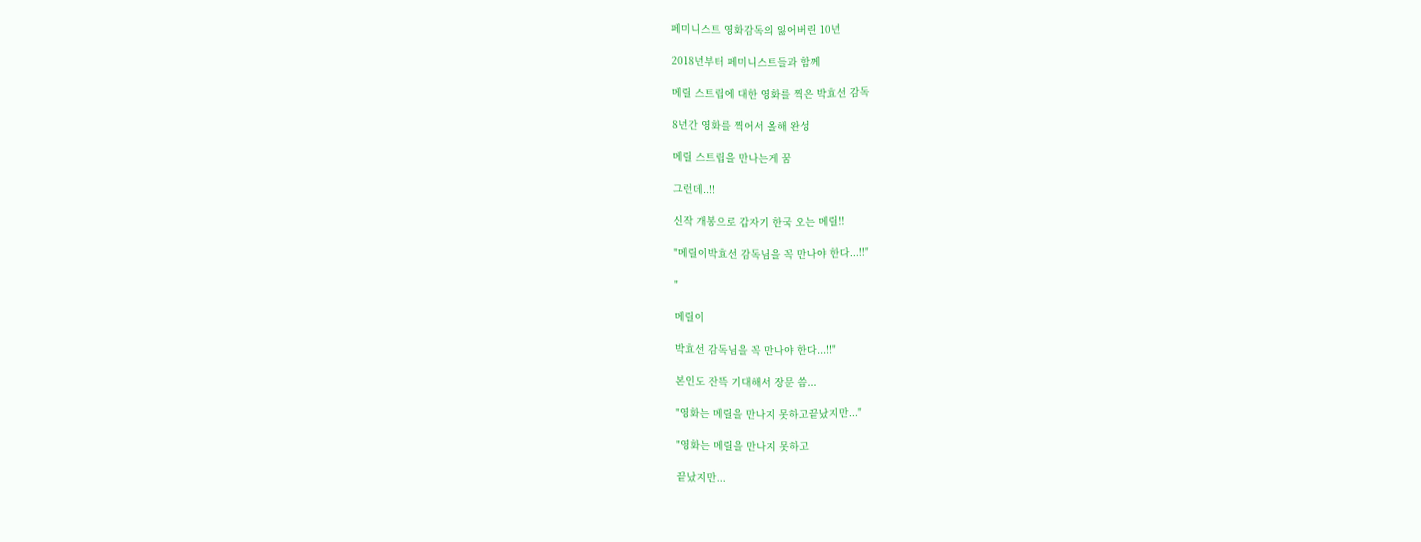페미니스트 영화감독의 잃어버린 10년

2018년부터 페미니스트들과 함께

메릴 스트립에 대한 영화를 찍은 박효선 감독

8년간 영화를 찍어서 올해 완성

메릴 스트립을 만나는게 꿈

그런데..!!

신작 개봉으로 갑자기 한국 오는 메릴!!

"메릴이박효선 감독님을 꼭 만나야 한다...!!"

"

메릴이

박효선 감독님을 꼭 만나야 한다...!!"

본인도 잔뜩 기대해서 장문 씀...

"영화는 메릴을 만나지 못하고끝났지만..."

"영화는 메릴을 만나지 못하고

끝났지만...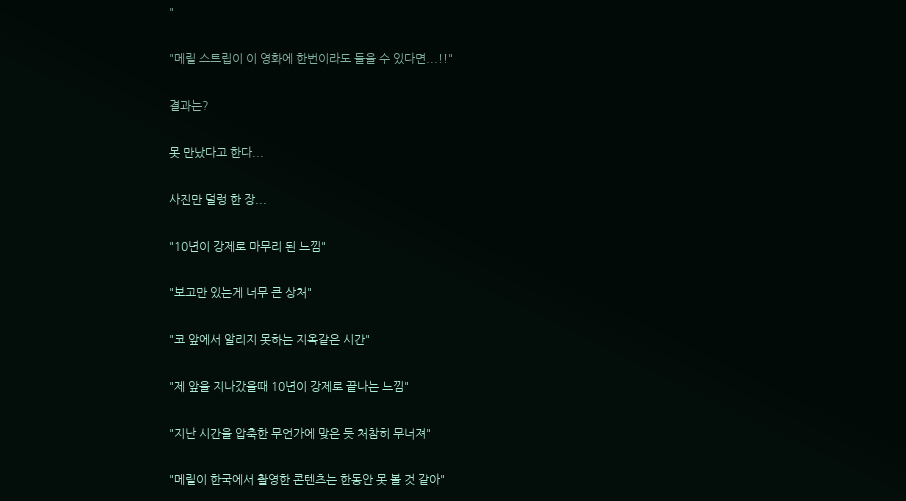"

"메릴 스트립이 이 영화에 한번이라도 들을 수 있다면...!!"

결과는?

못 만났다고 한다...

사진만 덜렁 한 장...

"10년이 강제로 마무리 된 느낌"

"보고만 있는게 너무 큰 상처"

"코 앞에서 알리지 못하는 지옥같은 시간"

"제 앞을 지나갔을때 10년이 강제로 끝나는 느낌"

"지난 시간을 압축한 무언가에 맞은 듯 처참히 무너져"

"메릴이 한국에서 촬영한 콘텐츠는 한동안 못 볼 것 같아"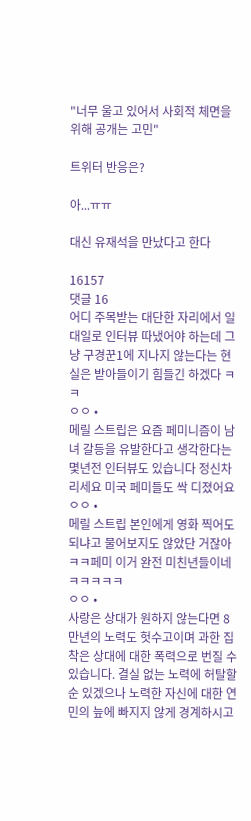"너무 울고 있어서 사회적 체면을 위해 공개는 고민"

트위터 반응은?

아...ㅠㅠ

대신 유재석을 만났다고 한다

16157
댓글 16
어디 주목받는 대단한 자리에서 일대일로 인터뷰 따냈어야 하는데 그냥 구경꾼1에 지나지 않는다는 현실은 받아들이기 힘들긴 하겠다 ㅋㅋ
ㅇㅇ •
메릴 스트립은 요즘 페미니즘이 남녀 갈등을 유발한다고 생각한다는 몇년전 인터뷰도 있습니다 정신차리세요 미국 페미들도 싹 디졌어요
ㅇㅇ •
메릴 스트립 본인에게 영화 찍어도 되냐고 물어보지도 않았단 거잖아ㅋㅋ페미 이거 완전 미친년들이네ㅋㅋㅋㅋㅋ
ㅇㅇ •
사랑은 상대가 원하지 않는다면 8만년의 노력도 헛수고이며 과한 집착은 상대에 대한 폭력으로 번질 수 있습니다. 결실 없는 노력에 허탈할 순 있겠으나 노력한 자신에 대한 연민의 늪에 빠지지 않게 경계하시고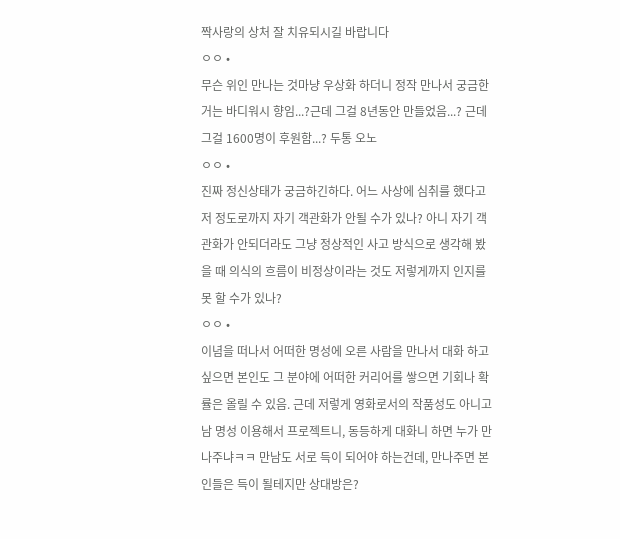짝사랑의 상처 잘 치유되시길 바랍니다
ㅇㅇ •
무슨 위인 만나는 것마냥 우상화 하더니 정작 만나서 궁금한 거는 바디워시 향임...?근데 그걸 8년동안 만들었음...? 근데 그걸 1600명이 후원함...? 두통 오노
ㅇㅇ •
진짜 정신상태가 궁금하긴하다. 어느 사상에 심취를 했다고 저 정도로까지 자기 객관화가 안될 수가 있나? 아니 자기 객관화가 안되더라도 그냥 정상적인 사고 방식으로 생각해 봤을 때 의식의 흐름이 비정상이라는 것도 저렇게까지 인지를 못 할 수가 있나?
ㅇㅇ •
이념을 떠나서 어떠한 명성에 오른 사람을 만나서 대화 하고 싶으면 본인도 그 분야에 어떠한 커리어를 쌓으면 기회나 확률은 올릴 수 있음. 근데 저렇게 영화로서의 작품성도 아니고 남 명성 이용해서 프로젝트니, 동등하게 대화니 하면 누가 만나주냐ㅋㅋ 만남도 서로 득이 되어야 하는건데, 만나주면 본인들은 득이 될테지만 상대방은?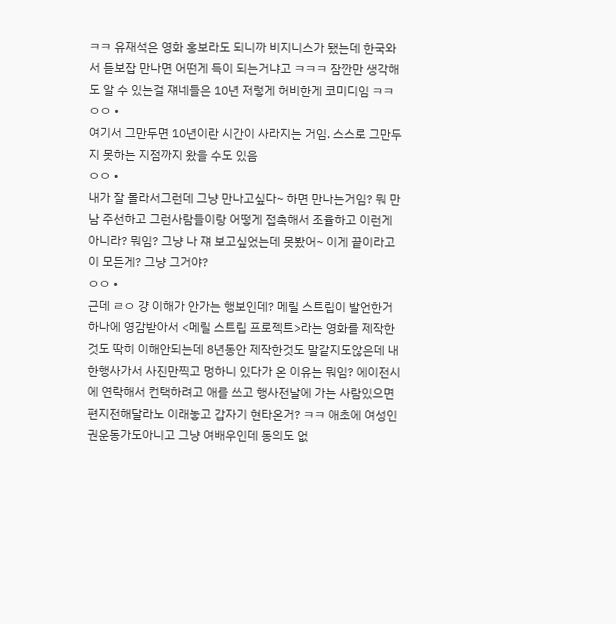ㅋㅋ 유재석은 영화 홍보라도 되니까 비지니스가 됐는데 한국와서 듣보잡 만나면 어떤게 득이 되는거냐고 ㅋㅋㅋ 잠깐만 생각해도 알 수 있는걸 쟤네들은 10년 저렇게 허비한게 코미디임 ㅋㅋ
ㅇㅇ •
여기서 그만두면 10년이란 시간이 사라지는 거임. 스스로 그만두지 못하는 지점까지 왔을 수도 있음
ㅇㅇ •
내가 잘 몰라서그런데 그냥 만나고싶다~ 하면 만나는거임? 뭐 만남 주선하고 그런사람들이랑 어떻게 접촉해서 조율하고 이런게아니라? 뭐임? 그냥 나 쟤 보고싶었는데 못봤어~ 이게 끝이라고 이 모든게? 그냥 그거야?
ㅇㅇ •
근데 ㄹㅇ 걍 이해가 안가는 행보인데? 메릴 스트립이 발언한거 하나에 영감받아서 <메릴 스트립 프로젝트>라는 영화를 제작한것도 딱히 이해안되는데 8년동안 제작한것도 말같지도않은데 내한행사가서 사진만찍고 멍하니 있다가 온 이유는 뭐임? 에이전시에 연락해서 컨택하려고 애를 쓰고 행사전날에 가는 사람있으면 편지전해달라노 이래놓고 갑자기 현타온거? ㅋㅋ 애초에 여성인권운동가도아니고 그냥 여배우인데 동의도 없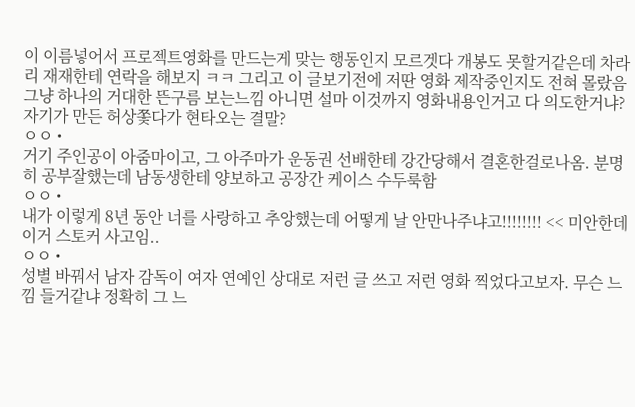이 이름넣어서 프로젝트영화를 만드는게 맞는 행동인지 모르겟다 개봉도 못할거같은데 차라리 재재한테 연락을 해보지 ㅋㅋ 그리고 이 글보기전에 저딴 영화 제작중인지도 전혀 몰랐음 그냥 하나의 거대한 뜬구름 보는느낌 아니면 설마 이것까지 영화내용인거고 다 의도한거냐? 자기가 만든 허상쫓다가 현타오는 결말?
ㅇㅇ •
거기 주인공이 아줌마이고, 그 아주마가 운동권 선배한테 강간당해서 결혼한걸로나옴. 분명히 공부잘했는데 남동생한테 양보하고 공장간 케이스 수두룩함
ㅇㅇ •
내가 이렇게 8년 동안 너를 사랑하고 추앙했는데 어떻게 날 안만나주냐고!!!!!!!! << 미안한데 이거 스토커 사고임..
ㅇㅇ •
성별 바꿔서 남자 감독이 여자 연예인 상대로 저런 글 쓰고 저런 영화 찍었다고보자. 무슨 느낌 들거같냐 정확히 그 느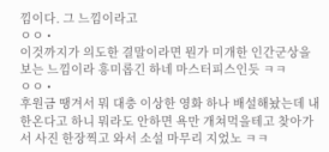낌이다. 그 느낌이라고
ㅇㅇ •
이것까지가 의도한 결말이라면 뭔가 미개한 인간군상을 보는 느낌이라 흥미롭긴 하네 마스터피스인듯 ㅋㅋ
ㅇㅇ •
후원금 땡겨서 뭐 대충 이상한 영화 하나 배설해놨는데 내한온다고 하니 뭐라도 안하면 욕만 개쳐먹을테고 찾아가서 사진 한장찍고 와서 소설 마무리 지었노 ㅋㅋ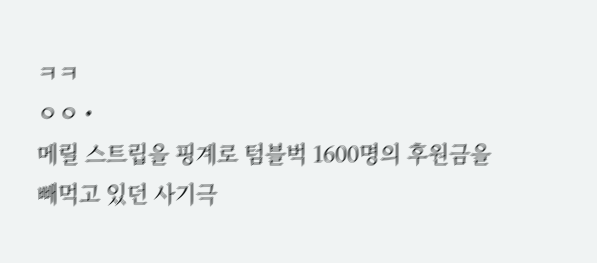ㅋㅋ
ㅇㅇ •
메릴 스트립을 핑계로 텀블벅 1600명의 후원금을 빼먹고 있던 사기극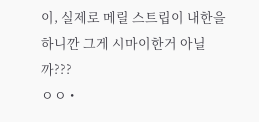이, 실제로 메릴 스트립이 내한을 하니깐 그게 시마이한거 아닐까???
ㅇㅇ •